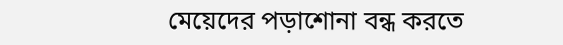মেয়েদের পড়াশোনা বন্ধ করতে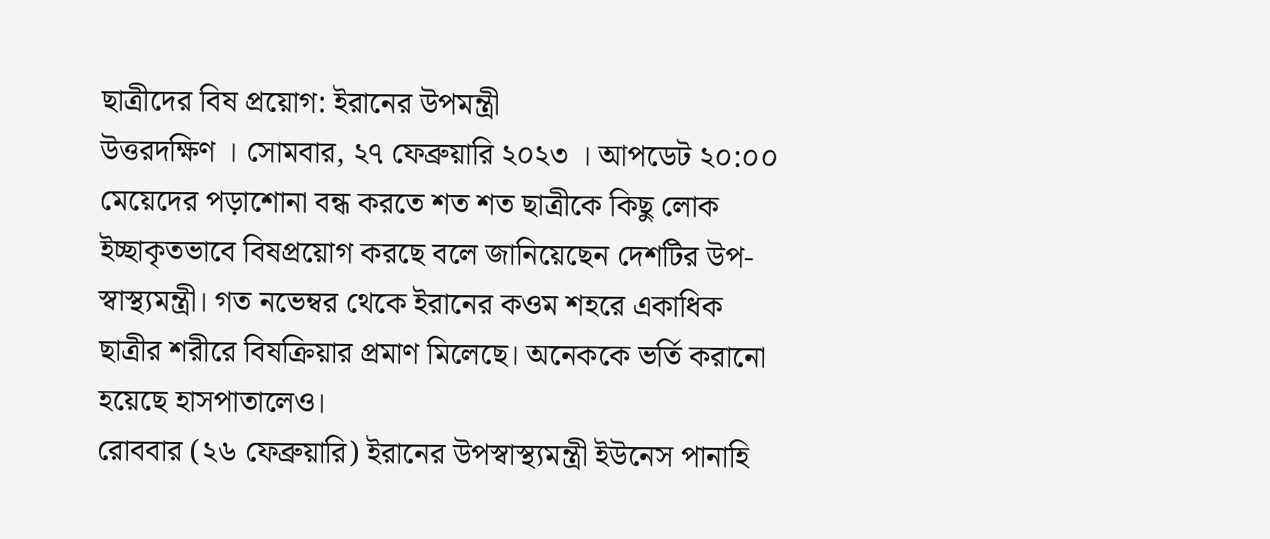ছাত্রীদের বিষ প্রয়োগ: ইরানের উপমন্ত্রী
উত্তরদক্ষিণ । সোমবার, ২৭ ফেব্রুয়ারি ২০২৩ । আপডেট ২০:০০
মেয়েদের পড়াশোনা বন্ধ করতে শত শত ছাত্রীকে কিছু লোক ইচ্ছাকৃতভাবে বিষপ্রয়োগ করছে বলে জানিয়েছেন দেশটির উপ-স্বাস্থ্যমন্ত্রী। গত নভেম্বর থেকে ইরানের কওম শহরে একাধিক ছাত্রীর শরীরে বিষক্রিয়ার প্রমাণ মিলেছে। অনেককে ভর্তি করানো হয়েছে হাসপাতালেও।
রোববার (২৬ ফেব্রুয়ারি) ইরানের উপস্বাস্থ্যমন্ত্রী ইউনেস পানাহি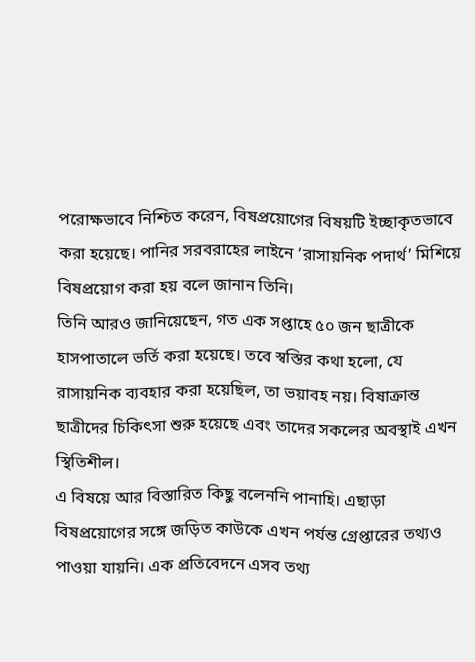পরোক্ষভাবে নিশ্চিত করেন, বিষপ্রয়োগের বিষয়টি ইচ্ছাকৃতভাবে করা হয়েছে। পানির সরবরাহের লাইনে ‘রাসায়নিক পদার্থ’ মিশিয়ে বিষপ্রয়োগ করা হয় বলে জানান তিনি।
তিনি আরও জানিয়েছেন, গত এক সপ্তাহে ৫০ জন ছাত্রীকে হাসপাতালে ভর্তি করা হয়েছে। তবে স্বস্তির কথা হলো, যে রাসায়নিক ব্যবহার করা হয়েছিল, তা ভয়াবহ নয়। বিষাক্রান্ত ছাত্রীদের চিকিৎসা শুরু হয়েছে এবং তাদের সকলের অবস্থাই এখন স্থিতিশীল।
এ বিষয়ে আর বিস্তারিত কিছু বলেননি পানাহি। এছাড়া বিষপ্রয়োগের সঙ্গে জড়িত কাউকে এখন পর্যন্ত গ্রেপ্তারের তথ্যও পাওয়া যায়নি। এক প্রতিবেদনে এসব তথ্য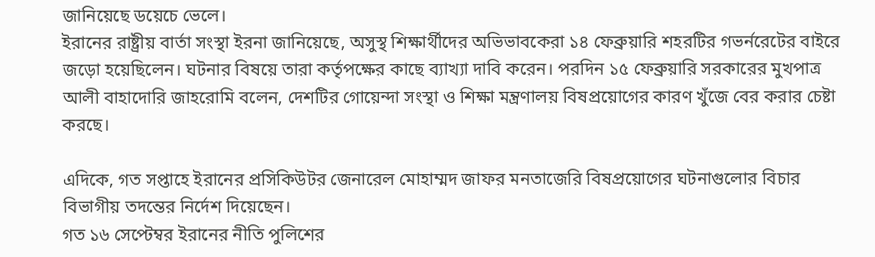জানিয়েছে ডয়েচে ভেলে।
ইরানের রাষ্ট্রীয় বার্তা সংস্থা ইরনা জানিয়েছে, অসুস্থ শিক্ষার্থীদের অভিভাবকেরা ১৪ ফেব্রুয়ারি শহরটির গভর্নরেটের বাইরে জড়ো হয়েছিলেন। ঘটনার বিষয়ে তারা কর্তৃপক্ষের কাছে ব্যাখ্যা দাবি করেন। পরদিন ১৫ ফেব্রুয়ারি সরকারের মুখপাত্র আলী বাহাদোরি জাহরোমি বলেন, দেশটির গোয়েন্দা সংস্থা ও শিক্ষা মন্ত্রণালয় বিষপ্রয়োগের কারণ খুঁজে বের করার চেষ্টা করছে।

এদিকে, গত সপ্তাহে ইরানের প্রসিকিউটর জেনারেল মোহাম্মদ জাফর মনতাজেরি বিষপ্রয়োগের ঘটনাগুলোর বিচার বিভাগীয় তদন্তের নির্দেশ দিয়েছেন।
গত ১৬ সেপ্টেম্বর ইরানের নীতি পুলিশের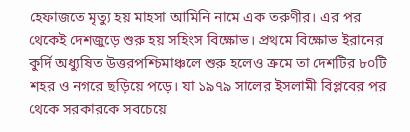হেফাজতে মৃত্যু হয় মাহসা আমিনি নামে এক তরুণীর। এর পর থেকেই দেশজুড়ে শুরু হয় সহিংস বিক্ষোভ। প্রথমে বিক্ষোভ ইরানের কুর্দি অধ্যুষিত উত্তরপশ্চিমাঞ্চলে শুরু হলেও ক্রমে তা দেশটির ৮০টি শহর ও নগরে ছড়িয়ে পড়ে। যা ১৯৭৯ সালের ইসলামী বিপ্লবের পর থেকে সরকারকে সবচেয়ে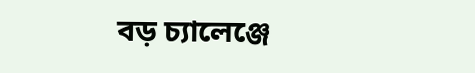বড় চ্যালেঞ্জে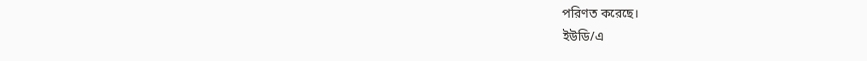পরিণত করেছে।
ইউডি/এ